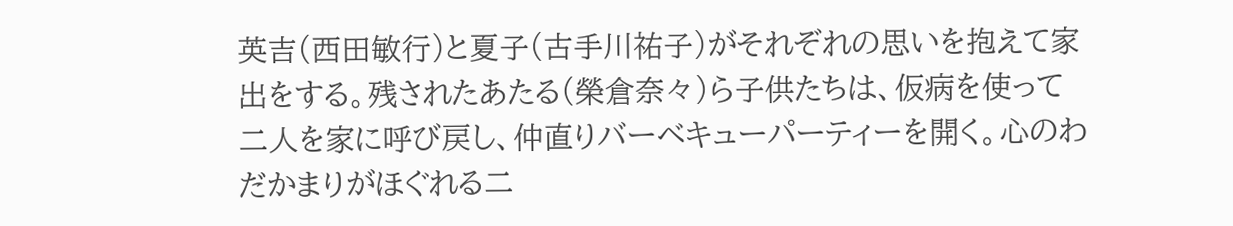英吉(西田敏行)と夏子(古手川祐子)がそれぞれの思いを抱えて家出をする。残されたあたる(榮倉奈々)ら子供たちは、仮病を使って二人を家に呼び戻し、仲直りバーベキューパーティーを開く。心のわだかまりがほぐれる二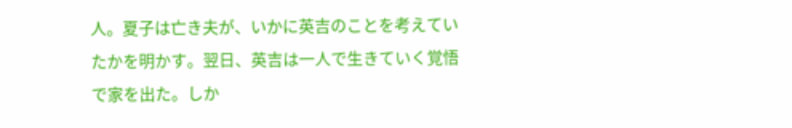人。夏子は亡き夫が、いかに英吉のことを考えていたかを明かす。翌日、英吉は一人で生きていく覚悟で家を出た。しか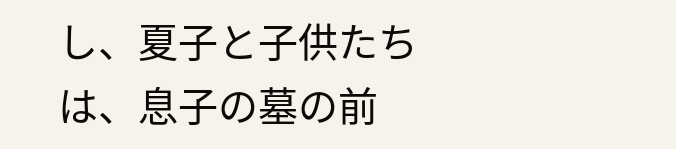し、夏子と子供たちは、息子の墓の前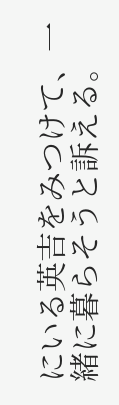にいる英吉をみつけて、一緒に暮らそうと訴える。